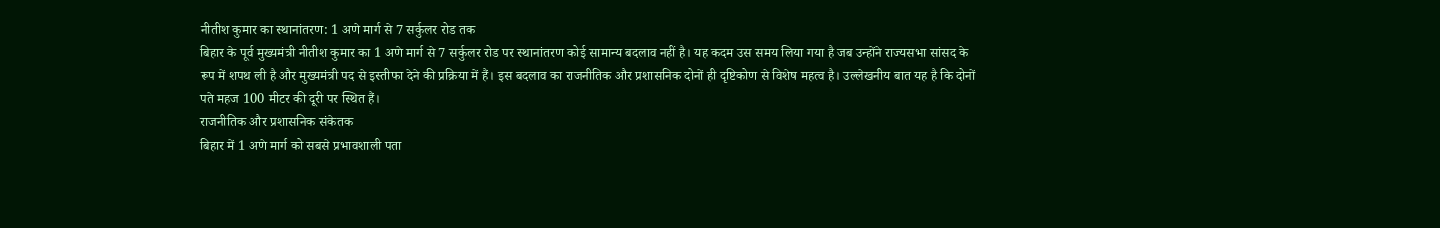नीतीश कुमार का स्थानांतरण: 1 अणे मार्ग से 7 सर्कुलर रोड तक
बिहार के पूर्व मुख्यमंत्री नीतीश कुमार का 1 अणे मार्ग से 7 सर्कुलर रोड पर स्थानांतरण कोई सामान्य बदलाव नहीं है। यह कदम उस समय लिया गया है जब उन्होंने राज्यसभा सांसद के रूप में शपथ ली है और मुख्यमंत्री पद से इस्तीफा देने की प्रक्रिया में हैं। इस बदलाव का राजनीतिक और प्रशासनिक दोनों ही दृष्टिकोण से विशेष महत्व है। उल्लेखनीय बात यह है कि दोनों पते महज 100 मीटर की दूरी पर स्थित हैं।
राजनीतिक और प्रशासनिक संकेतक
बिहार में 1 अणे मार्ग को सबसे प्रभावशाली पता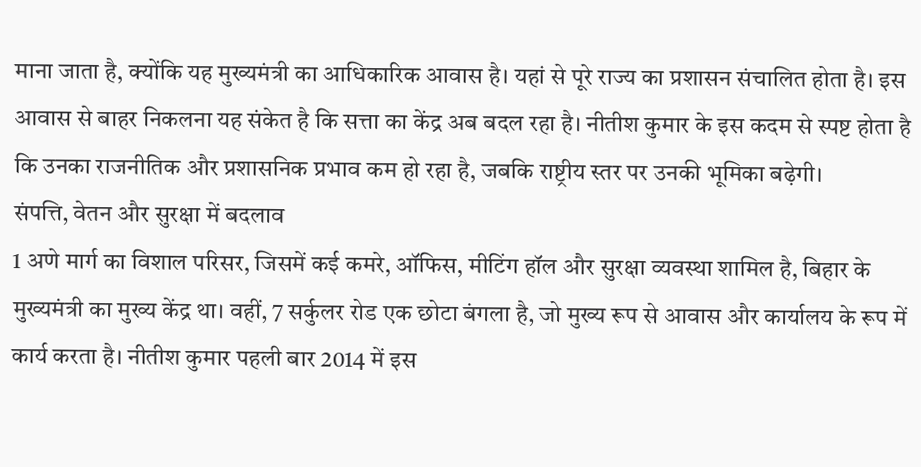माना जाता है, क्योंकि यह मुख्यमंत्री का आधिकारिक आवास है। यहां से पूरे राज्य का प्रशासन संचालित होता है। इस आवास से बाहर निकलना यह संकेत है कि सत्ता का केंद्र अब बदल रहा है। नीतीश कुमार के इस कदम से स्पष्ट होता है कि उनका राजनीतिक और प्रशासनिक प्रभाव कम हो रहा है, जबकि राष्ट्रीय स्तर पर उनकी भूमिका बढ़ेगी।
संपत्ति, वेतन और सुरक्षा में बदलाव
1 अणे मार्ग का विशाल परिसर, जिसमें कई कमरे, ऑफिस, मीटिंग हॉल और सुरक्षा व्यवस्था शामिल है, बिहार के मुख्यमंत्री का मुख्य केंद्र था। वहीं, 7 सर्कुलर रोड एक छोटा बंगला है, जो मुख्य रूप से आवास और कार्यालय के रूप में कार्य करता है। नीतीश कुमार पहली बार 2014 में इस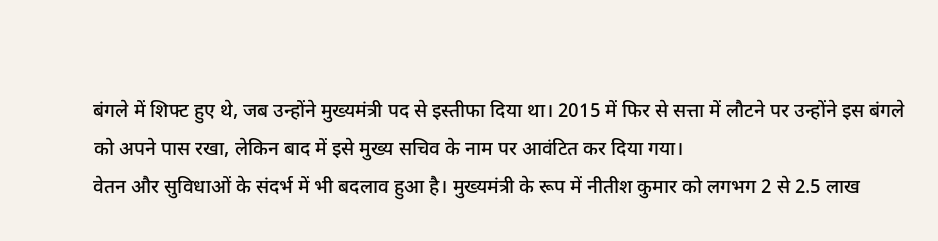बंगले में शिफ्ट हुए थे, जब उन्होंने मुख्यमंत्री पद से इस्तीफा दिया था। 2015 में फिर से सत्ता में लौटने पर उन्होंने इस बंगले को अपने पास रखा, लेकिन बाद में इसे मुख्य सचिव के नाम पर आवंटित कर दिया गया।
वेतन और सुविधाओं के संदर्भ में भी बदलाव हुआ है। मुख्यमंत्री के रूप में नीतीश कुमार को लगभग 2 से 2.5 लाख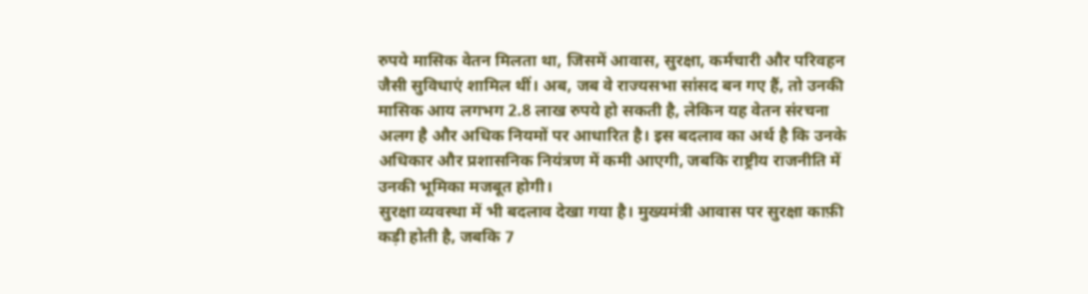रुपये मासिक वेतन मिलता था, जिसमें आवास, सुरक्षा, कर्मचारी और परिवहन जैसी सुविधाएं शामिल थीं। अब, जब वे राज्यसभा सांसद बन गए हैं, तो उनकी मासिक आय लगभग 2.8 लाख रुपये हो सकती है, लेकिन यह वेतन संरचना अलग है और अधिक नियमों पर आधारित है। इस बदलाव का अर्थ है कि उनके अधिकार और प्रशासनिक नियंत्रण में कमी आएगी, जबकि राष्ट्रीय राजनीति में उनकी भूमिका मजबूत होगी।
सुरक्षा व्यवस्था में भी बदलाव देखा गया है। मुख्यमंत्री आवास पर सुरक्षा काफ़ी कड़ी होती है, जबकि 7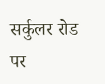सर्कुलर रोड पर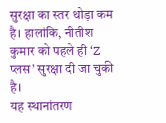सुरक्षा का स्तर थोड़ा कम है। हालांकि, नीतीश कुमार को पहले ही ‘Z प्लस’ सुरक्षा दी जा चुकी है।
यह स्थानांतरण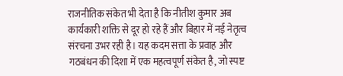राजनीतिक संकेत भी देता है कि नीतीश कुमार अब कार्यकारी शक्ति से दूर हो रहे हैं और बिहार में नई नेतृत्व संरचना उभर रही है। यह कदम सत्ता के प्रवाह और गठबंधन की दिशा में एक महत्वपूर्ण संकेत है, जो स्पष्ट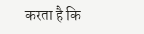करता है कि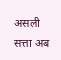असली सत्ता अब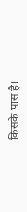किसके पास है।